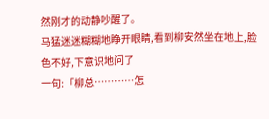然刚才的动静吵醒了。
马猛迷迷糊糊地睁开眼睛,看到柳安然坐在地上,脸色不好,下意识地问了
一句:「柳总…………怎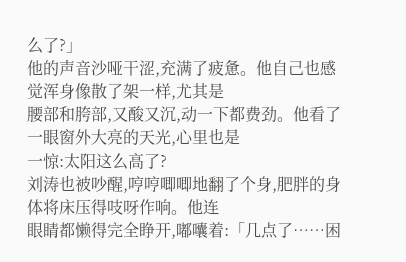么了?」
他的声音沙哑干涩,充满了疲惫。他自己也感觉浑身像散了架一样,尤其是
腰部和胯部,又酸又沉,动一下都费劲。他看了一眼窗外大亮的天光,心里也是
一惊:太阳这么高了?
刘涛也被吵醒,哼哼唧唧地翻了个身,肥胖的身体将床压得吱呀作响。他连
眼睛都懒得完全睁开,嘟囔着:「几点了……困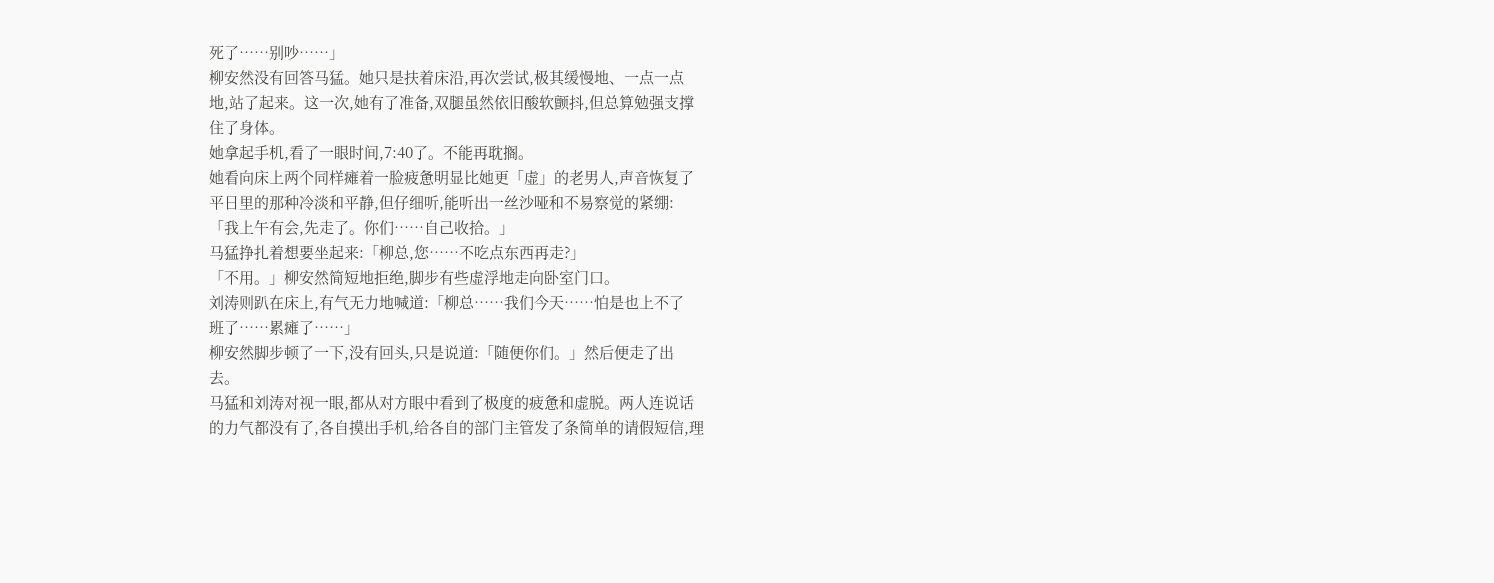死了……别吵……」
柳安然没有回答马猛。她只是扶着床沿,再次尝试,极其缓慢地、一点一点
地,站了起来。这一次,她有了准备,双腿虽然依旧酸软颤抖,但总算勉强支撑
住了身体。
她拿起手机,看了一眼时间,7:40了。不能再耽搁。
她看向床上两个同样瘫着一脸疲惫明显比她更「虚」的老男人,声音恢复了
平日里的那种冷淡和平静,但仔细听,能听出一丝沙哑和不易察觉的紧绷:
「我上午有会,先走了。你们……自己收拾。」
马猛挣扎着想要坐起来:「柳总,您……不吃点东西再走?」
「不用。」柳安然简短地拒绝,脚步有些虚浮地走向卧室门口。
刘涛则趴在床上,有气无力地喊道:「柳总……我们今天……怕是也上不了
班了……累瘫了……」
柳安然脚步顿了一下,没有回头,只是说道:「随便你们。」然后便走了出
去。
马猛和刘涛对视一眼,都从对方眼中看到了极度的疲惫和虚脱。两人连说话
的力气都没有了,各自摸出手机,给各自的部门主管发了条简单的请假短信,理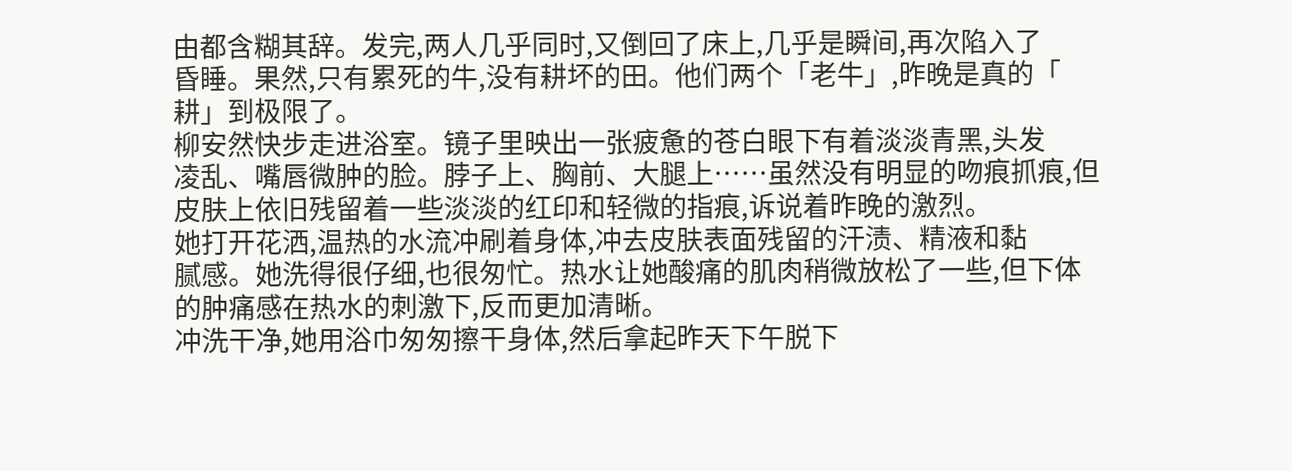由都含糊其辞。发完,两人几乎同时,又倒回了床上,几乎是瞬间,再次陷入了
昏睡。果然,只有累死的牛,没有耕坏的田。他们两个「老牛」,昨晚是真的「
耕」到极限了。
柳安然快步走进浴室。镜子里映出一张疲惫的苍白眼下有着淡淡青黑,头发
凌乱、嘴唇微肿的脸。脖子上、胸前、大腿上……虽然没有明显的吻痕抓痕,但
皮肤上依旧残留着一些淡淡的红印和轻微的指痕,诉说着昨晚的激烈。
她打开花洒,温热的水流冲刷着身体,冲去皮肤表面残留的汗渍、精液和黏
腻感。她洗得很仔细,也很匆忙。热水让她酸痛的肌肉稍微放松了一些,但下体
的肿痛感在热水的刺激下,反而更加清晰。
冲洗干净,她用浴巾匆匆擦干身体,然后拿起昨天下午脱下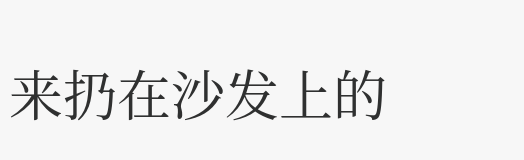来扔在沙发上的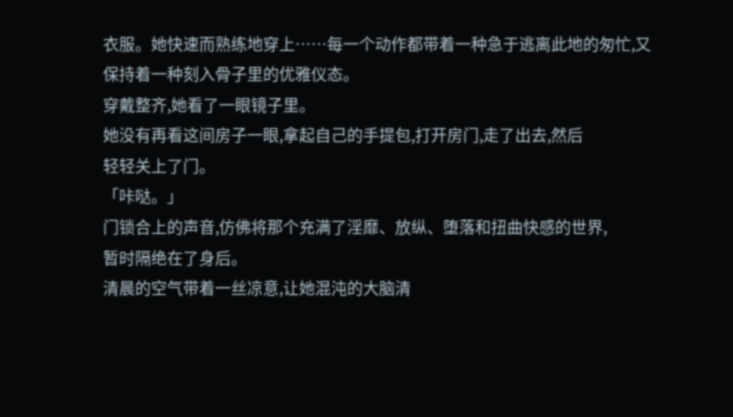衣服。她快速而熟练地穿上……每一个动作都带着一种急于逃离此地的匆忙,又
保持着一种刻入骨子里的优雅仪态。
穿戴整齐,她看了一眼镜子里。
她没有再看这间房子一眼,拿起自己的手提包,打开房门,走了出去,然后
轻轻关上了门。
「咔哒。」
门锁合上的声音,仿佛将那个充满了淫靡、放纵、堕落和扭曲快感的世界,
暂时隔绝在了身后。
清晨的空气带着一丝凉意,让她混沌的大脑清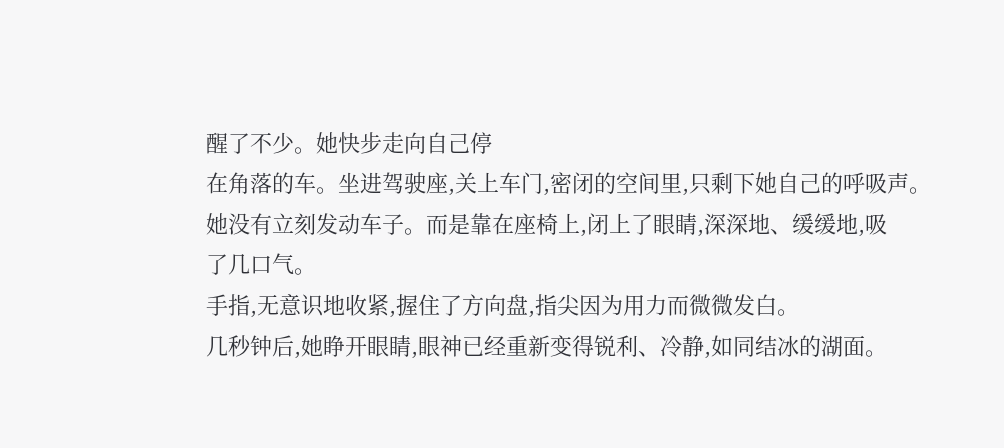醒了不少。她快步走向自己停
在角落的车。坐进驾驶座,关上车门,密闭的空间里,只剩下她自己的呼吸声。
她没有立刻发动车子。而是靠在座椅上,闭上了眼睛,深深地、缓缓地,吸
了几口气。
手指,无意识地收紧,握住了方向盘,指尖因为用力而微微发白。
几秒钟后,她睁开眼睛,眼神已经重新变得锐利、冷静,如同结冰的湖面。